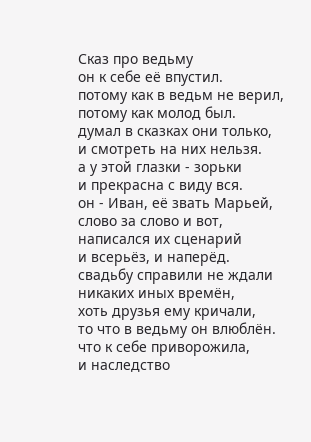Сказ про ведьму
он к себе её впустил.
потому как в ведьм не верил,
потому как молод был.
думал в сказках они только,
и смотреть на них нельзя.
а у этой глазки - зорьки
и прекрасна с виду вся.
он - Иван, её звать Марьей,
слово за слово и вот,
написался их сценарий
и всерьёз, и наперёд.
свадьбу справили не ждали
никаких иных времён,
хоть друзья ему кричали,
то что в ведьму он влюблён.
что к себе приворожила,
и наследство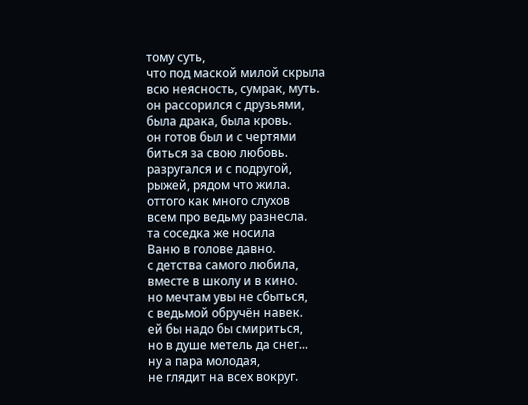тому суть,
что под маской милой скрыла
всю неясность, сумрак, муть.
он рассорился с друзьями,
была драка, была кровь.
он готов был и с чертями
биться за свою любовь.
разругался и с подругой,
рыжей, рядом что жила.
оттого как много слухов
всем про ведьму разнесла.
та соседка же носила
Ваню в голове давно.
с детства самого любила,
вместе в школу и в кино.
но мечтам увы не сбыться,
с ведьмой обручён навек.
ей бы надо бы смириться,
но в душе метель да снег...
ну а пара молодая,
не глядит на всех вокруг.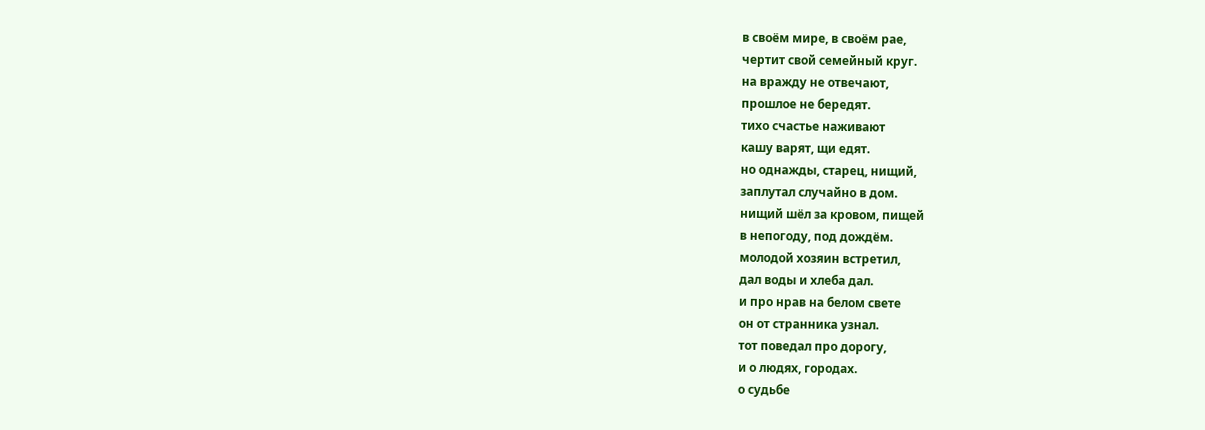в своём мире, в своём рае,
чертит свой семейный круг.
на вражду не отвечают,
прошлое не бередят.
тихо счастье наживают
кашу варят, щи едят.
но однажды, старец, нищий,
заплутал случайно в дом.
нищий шёл за кровом, пищей
в непогоду, под дождём.
молодой хозяин встретил,
дал воды и хлеба дал.
и про нрав на белом свете
он от странника узнал.
тот поведал про дорогу,
и о людях, городах.
о судьбе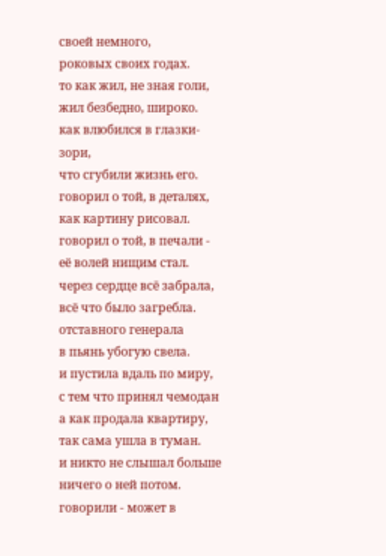своей немного,
роковых своих годах.
то как жил, не зная голи,
жил безбедно, широко.
как влюбился в глазки-зори,
что сгубили жизнь его.
говорил о той, в деталях,
как картину рисовал.
говорил о той, в печали -
её волей нищим стал.
через сердце всё забрала,
всё что было загребла.
отставного генерала
в пьянь убогую свела.
и пустила вдаль по миру,
с тем что принял чемодан
а как продала квартиру,
так сама ушла в туман.
и никто не слышал больше
ничего о ней потом.
говорили - может в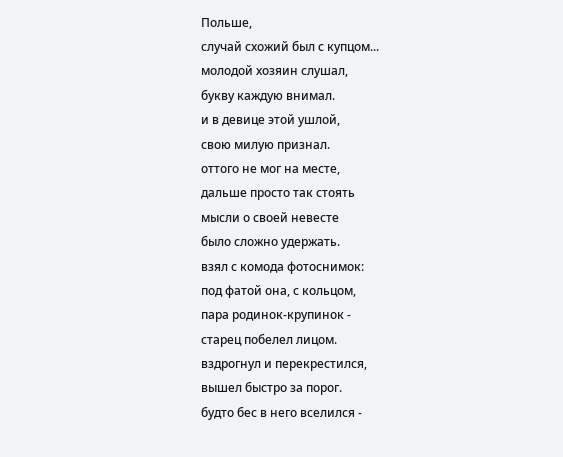Польше,
случай схожий был с купцом...
молодой хозяин слушал,
букву каждую внимал.
и в девице этой ушлой,
свою милую признал.
оттого не мог на месте,
дальше просто так стоять
мысли о своей невесте
было сложно удержать.
взял с комода фотоснимок:
под фатой она, с кольцом,
пара родинок-крупинок -
старец побелел лицом.
вздрогнул и перекрестился,
вышел быстро за порог.
будто бес в него вселился -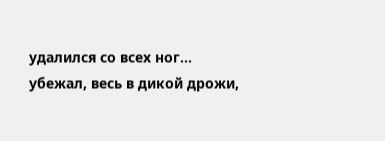удалился со всех ног...
убежал, весь в дикой дрожи,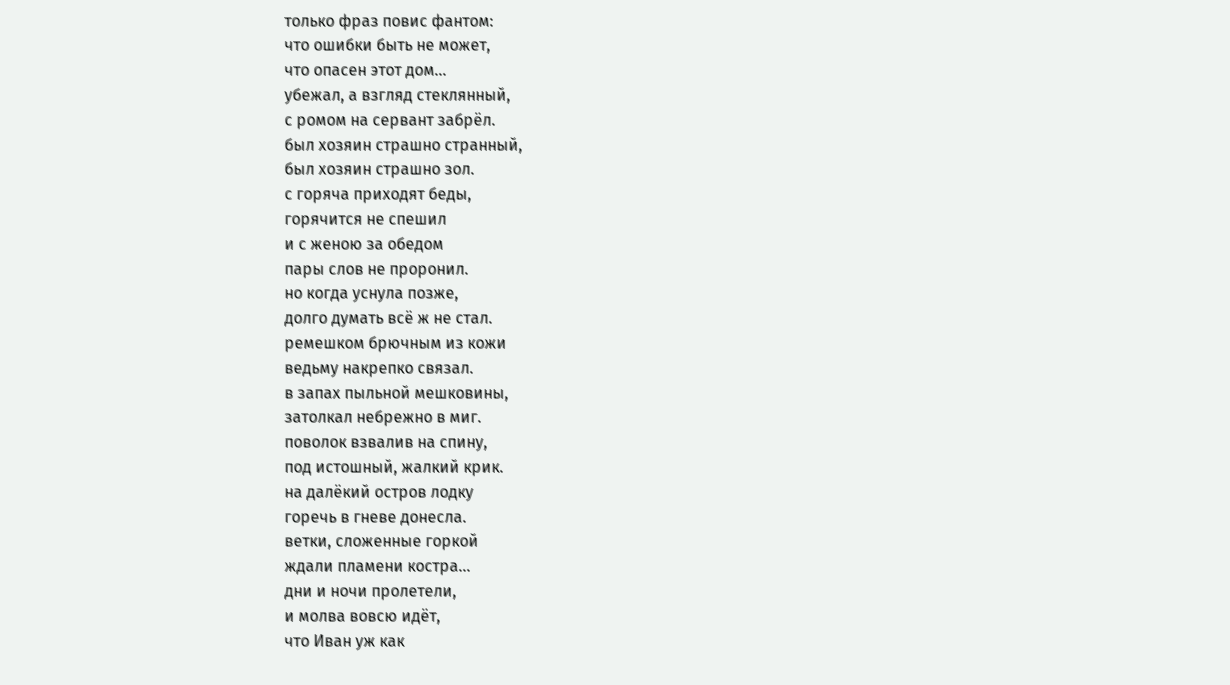только фраз повис фантом:
что ошибки быть не может,
что опасен этот дом...
убежал, а взгляд стеклянный,
с ромом на сервант забрёл.
был хозяин страшно странный,
был хозяин страшно зол.
с горяча приходят беды,
горячится не спешил
и с женою за обедом
пары слов не проронил.
но когда уснула позже,
долго думать всё ж не стал.
ремешком брючным из кожи
ведьму накрепко связал.
в запах пыльной мешковины,
затолкал небрежно в миг.
поволок взвалив на спину,
под истошный, жалкий крик.
на далёкий остров лодку
горечь в гневе донесла.
ветки, сложенные горкой
ждали пламени костра...
дни и ночи пролетели,
и молва вовсю идёт,
что Иван уж как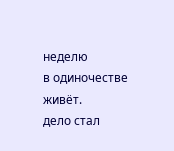неделю
в одиночестве живёт.
дело стал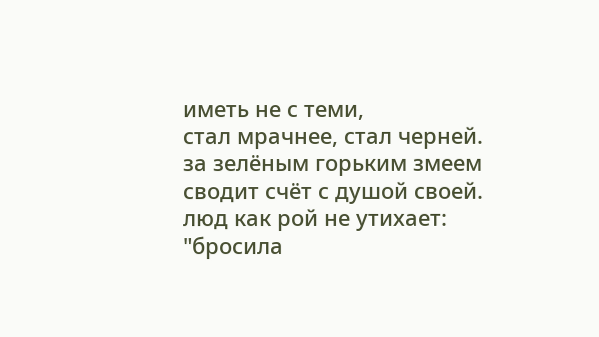иметь не с теми,
стал мрачнее, стал черней.
за зелёным горьким змеем
сводит счёт с душой своей.
люд как рой не утихает:
"бросила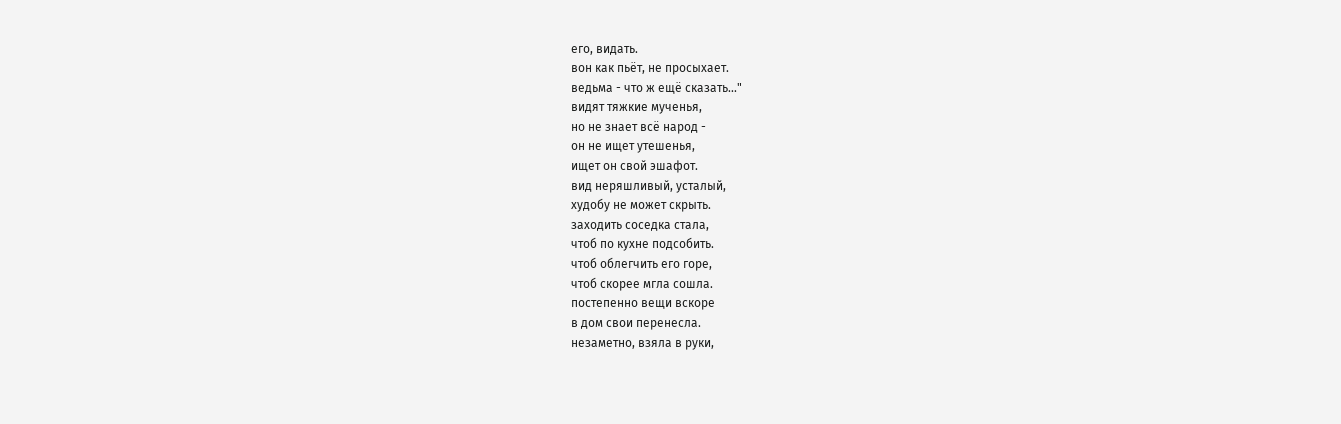его, видать.
вон как пьёт, не просыхает.
ведьма - что ж ещё сказать..."
видят тяжкие мученья,
но не знает всё народ -
он не ищет утешенья,
ищет он свой эшафот.
вид неряшливый, усталый,
худобу не может скрыть.
заходить соседка стала,
чтоб по кухне подсобить.
чтоб облегчить его горе,
чтоб скорее мгла сошла.
постепенно вещи вскоре
в дом свои перенесла.
незаметно, взяла в руки,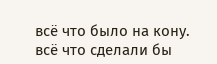всё что было на кону.
всё что сделали бы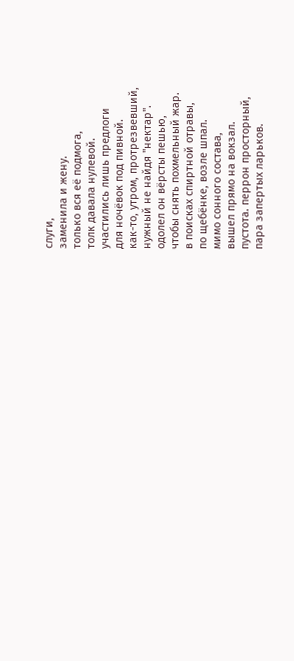слуги,
заменила и жену.
только вся её подмога,
толк давала нулевой.
участились лишь предлоги
для ночёвок под пивной.
как-то, утром, протрезвевший,
нужный не найдя "нектар".
одолел он вёрсты пешью,
чтобы снять похмельный жар.
в поисках спиртной отравы,
по щебёнке, возле шпал.
мимо сонного состава,
вышел прямо на вокзал.
пустота. перрон просторный,
пара запертых ларьков.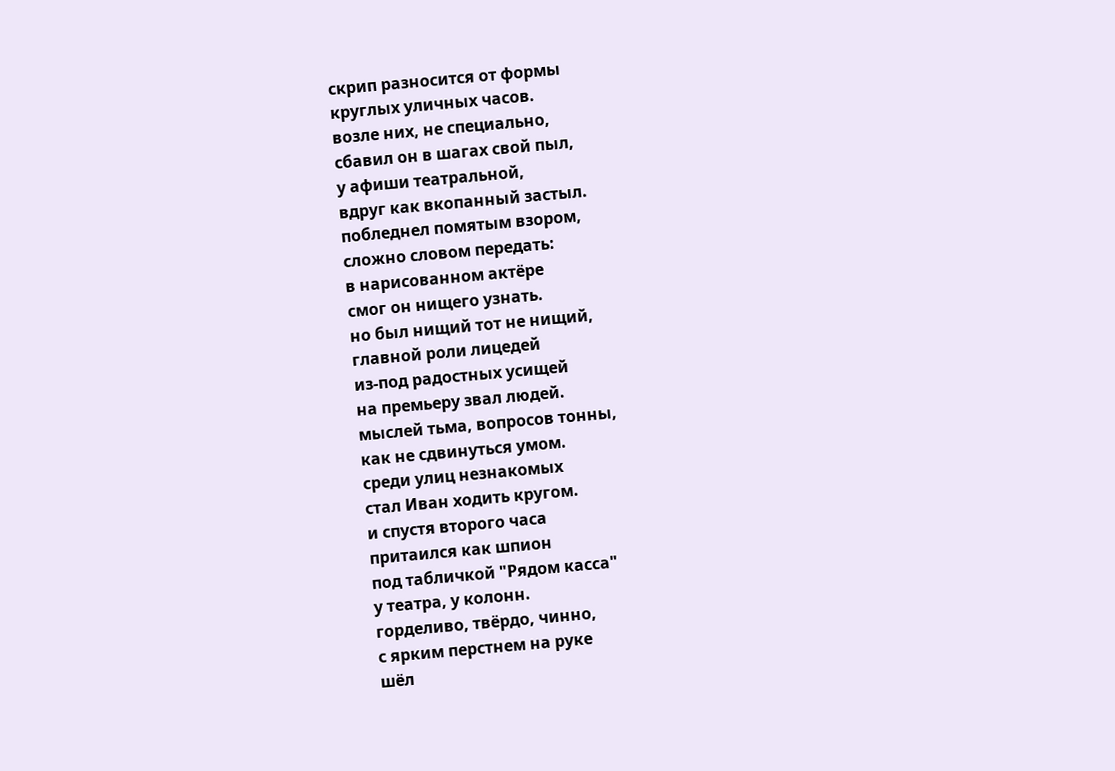скрип разносится от формы
круглых уличных часов.
возле них, не специально,
сбавил он в шагах свой пыл,
у афиши театральной,
вдруг как вкопанный застыл.
побледнел помятым взором,
сложно словом передать:
в нарисованном актёре
смог он нищего узнать.
но был нищий тот не нищий,
главной роли лицедей
из-под радостных усищей
на премьеру звал людей.
мыслей тьма, вопросов тонны,
как не сдвинуться умом.
среди улиц незнакомых
стал Иван ходить кругом.
и спустя второго часа
притаился как шпион
под табличкой "Рядом касса"
у театра, у колонн.
горделиво, твёрдо, чинно,
с ярким перстнем на руке
шёл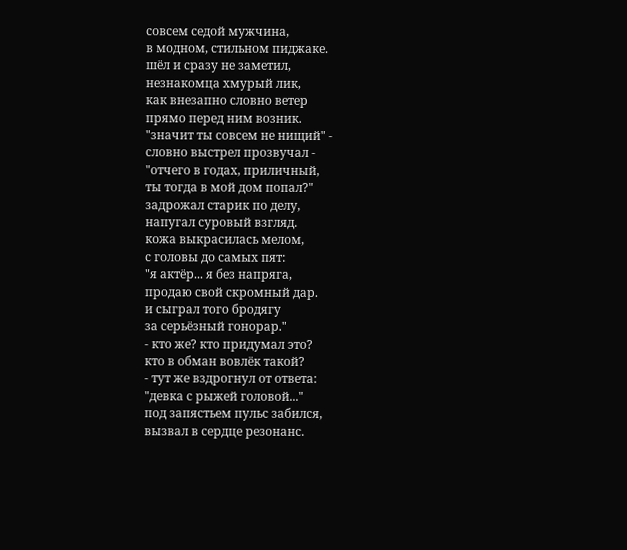совсем седой мужчина,
в модном, стильном пиджаке.
шёл и сразу не заметил,
незнакомца хмурый лик,
как внезапно словно ветер
прямо перед ним возник.
"значит ты совсем не нищий" -
словно выстрел прозвучал -
"отчего в годах, приличный,
ты тогда в мой дом попал?"
задрожал старик по делу,
напугал суровый взгляд.
кожа выкрасилась мелом,
с головы до самых пят:
"я актёр... я без напряга,
продаю свой скромный дар.
и сыграл того бродягу
за серьёзный гонорар."
- кто же? кто придумал это?
кто в обман вовлёк такой?
- тут же вздрогнул от ответа:
"девка с рыжей головой..."
под запястьем пульс забился,
вызвал в сердце резонанс.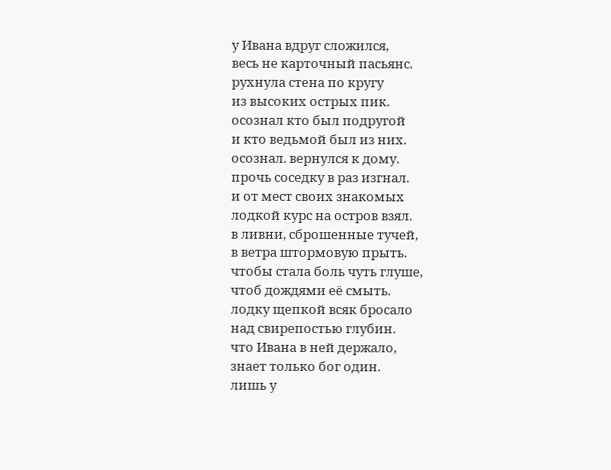у Ивана вдруг сложился,
весь не карточный пасьянс.
рухнула стена по кругу
из высоких острых пик.
осознал кто был подругой
и кто ведьмой был из них.
осознал. вернулся к дому.
прочь соседку в раз изгнал.
и от мест своих знакомых
лодкой курс на остров взял.
в ливни, сброшенные тучей,
в ветра штормовую прыть.
чтобы стала боль чуть глуше,
чтоб дождями её смыть.
лодку щепкой всяк бросало
над свирепостью глубин.
что Ивана в ней держало,
знает только бог один.
лишь у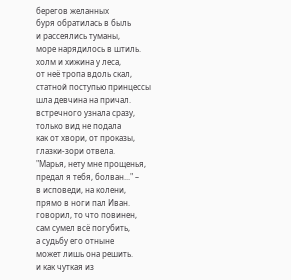берегов желанных
буря обратилась в быль
и рассеялись туманы,
море нарядилось в штиль.
холм и хижина у леса,
от неё тропа вдоль скал,
статной поступью принцессы
шла девчина на причал.
встречного узнала сразу,
только вид не подала
как от хвори, от проказы,
глазки-зори отвела.
"Марья, нету мне прощенья,
предал я тебя, болван..." –
в исповеди, на колени,
прямо в ноги пал Иван.
говорил, то что повинен,
сам сумел всё погубить,
а судьбу его отныне
может лишь она решить.
и как чуткая из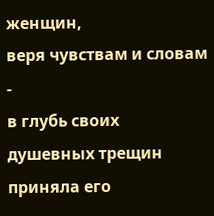женщин,
веря чувствам и словам -
в глубь своих душевных трещин
приняла его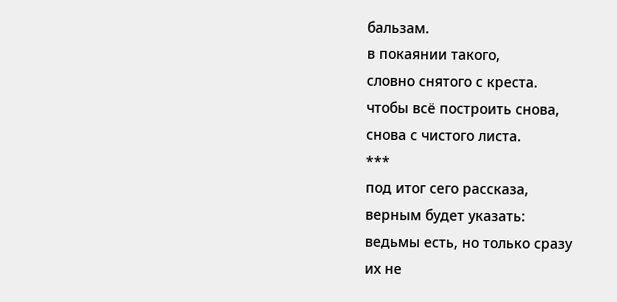бальзам.
в покаянии такого,
словно снятого с креста.
чтобы всё построить снова,
снова с чистого листа.
***
под итог сего рассказа,
верным будет указать:
ведьмы есть, но только сразу
их не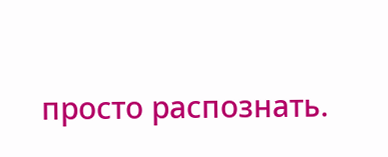просто распознать.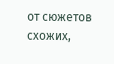от сюжетов схожих,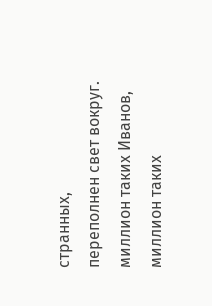странных,
переполнен свет вокруг.
миллион таких Иванов,
миллион таких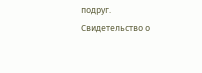подруг.
Свидетельство о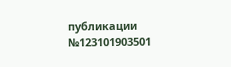публикации №123101903501